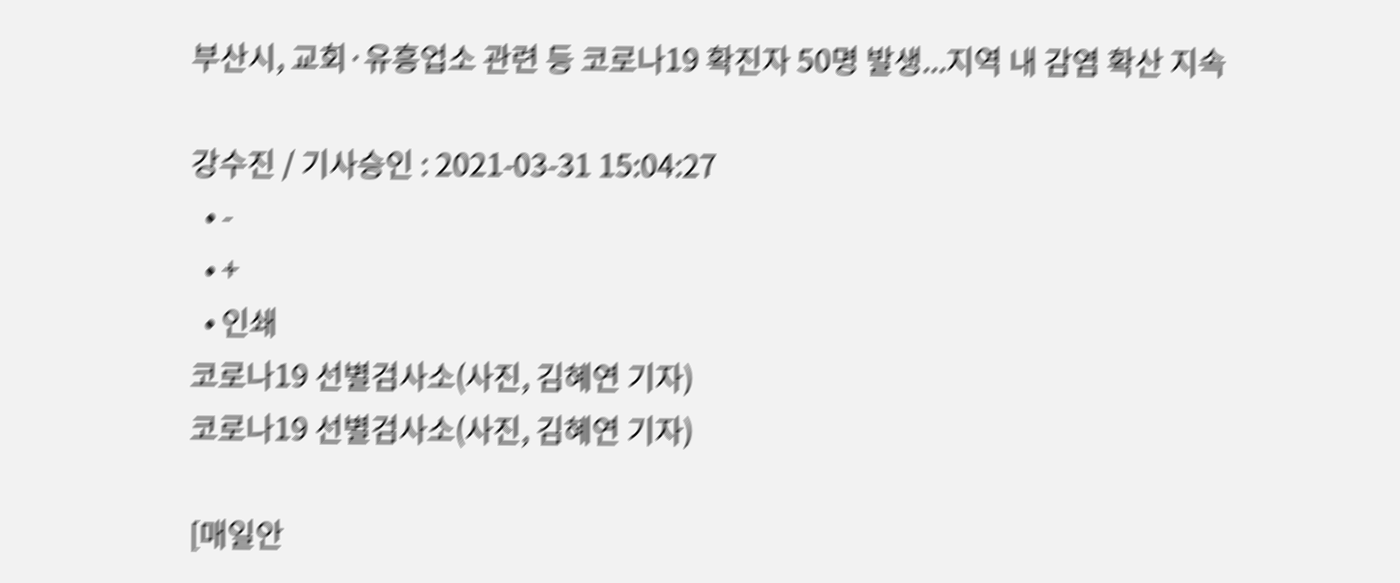부산시, 교회·유흥업소 관련 등 코로나19 확진자 50명 발생...지역 내 감염 확산 지속

강수진 / 기사승인 : 2021-03-31 15:04:27
  • -
  • +
  • 인쇄
코로나19 선별검사소(사진, 김혜연 기자)
코로나19 선별검사소(사진, 김혜연 기자)

[매일안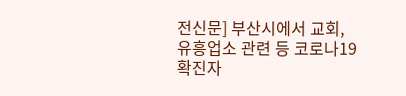전신문] 부산시에서 교회, 유흥업소 관련 등 코로나19 확진자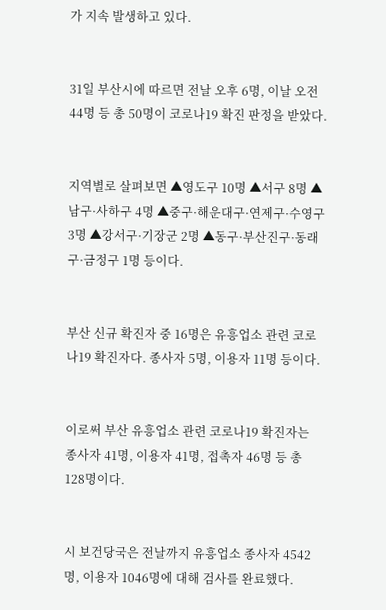가 지속 발생하고 있다.


31일 부산시에 따르면 전날 오후 6명, 이날 오전 44명 등 총 50명이 코로나19 확진 판정을 받았다.


지역별로 살펴보면 ▲영도구 10명 ▲서구 8명 ▲남구·사하구 4명 ▲중구·해운대구·연제구·수영구 3명 ▲강서구·기장군 2명 ▲동구·부산진구·동래구·금정구 1명 등이다.


부산 신규 확진자 중 16명은 유흥업소 관련 코로나19 확진자다. 종사자 5명, 이용자 11명 등이다.


이로써 부산 유흥업소 관련 코로나19 확진자는 종사자 41명, 이용자 41명, 접촉자 46명 등 총 128명이다.


시 보건당국은 전날까지 유흥업소 종사자 4542명, 이용자 1046명에 대해 검사를 완료했다.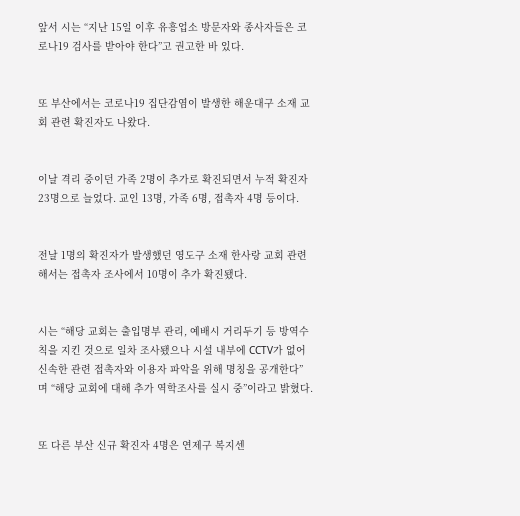앞서 시는 “지난 15일 이후 유흥업소 방문자와 종사자들은 코로나19 검사를 받아야 한다”고 권고한 바 있다.


또 부산에서는 코로나19 집단감염이 발생한 해운대구 소재 교회 관련 확진자도 나왔다.


이날 격리 중이던 가족 2명이 추가로 확진되면서 누적 확진자 23명으로 늘었다. 교인 13명, 가족 6명, 접촉자 4명 등이다.


전날 1명의 확진자가 발생했던 영도구 소재 한사랑 교회 관련해서는 접촉자 조사에서 10명이 추가 확진됐다.


시는 “해당 교회는 출입명부 관리, 예배시 거리두기 등 방역수칙을 지킨 것으로 일차 조사됐으나 시설 내부에 CCTV가 없어 신속한 관련 접촉자와 이용자 파악을 위해 명칭을 공개한다”
며 “해당 교회에 대해 추가 역학조사를 실시 중”이라고 밝혔다.


또 다른 부산 신규 확진자 4명은 연제구 복지센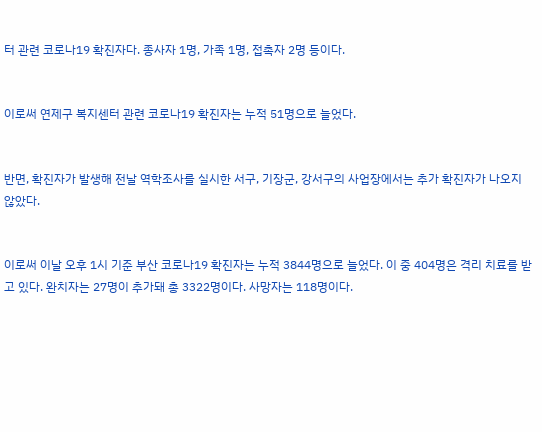터 관련 코로나19 확진자다. 종사자 1명, 가족 1명, 접촉자 2명 등이다.


이로써 연제구 복지센터 관련 코로나19 확진자는 누적 51명으로 늘었다.


반면, 확진자가 발생해 전날 역학조사를 실시한 서구, 기장군, 강서구의 사업장에서는 추가 확진자가 나오지 않았다.


이로써 이날 오후 1시 기준 부산 코로나19 확진자는 누적 3844명으로 늘었다. 이 중 404명은 격리 치료를 받고 있다. 완치자는 27명이 추가돼 총 3322명이다. 사망자는 118명이다.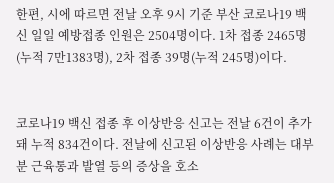한편, 시에 따르면 전날 오후 9시 기준 부산 코로나19 백신 일일 예방접종 인원은 2504명이다. 1차 접종 2465명(누적 7만1383명), 2차 접종 39명(누적 245명)이다.


코로나19 백신 접종 후 이상반응 신고는 전날 6건이 추가돼 누적 834건이다. 전날에 신고된 이상반응 사례는 대부분 근육통과 발열 등의 증상을 호소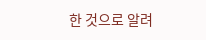한 것으로 알려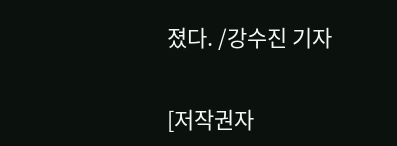졌다. /강수진 기자


[저작권자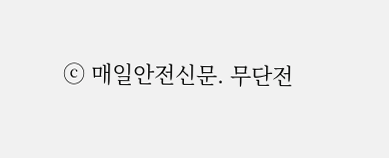ⓒ 매일안전신문. 무단전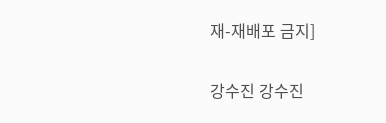재-재배포 금지]

강수진 강수진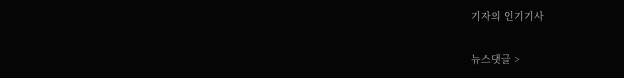기자의 인기기사

뉴스댓글 >